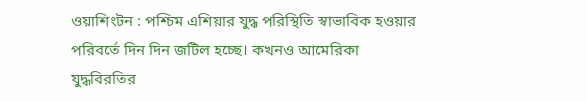ওয়াশিংটন : পশ্চিম এশিয়ার যুদ্ধ পরিস্থিতি স্বাভাবিক হওয়ার পরিবর্তে দিন দিন জটিল হচ্ছে। কখনও আমেরিকা যুদ্ধবিরতির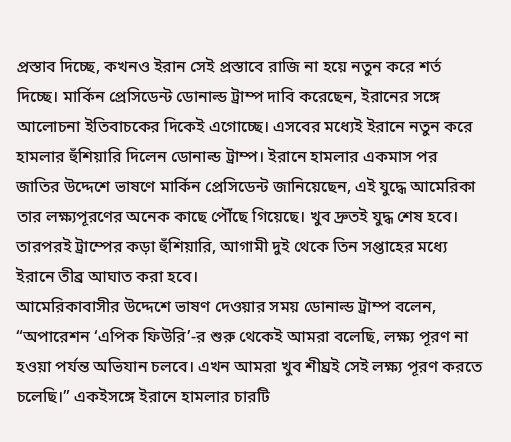প্রস্তাব দিচ্ছে, কখনও ইরান সেই প্রস্তাবে রাজি না হয়ে নতুন করে শর্ত দিচ্ছে। মার্কিন প্রেসিডেন্ট ডোনাল্ড ট্রাম্প দাবি করেছেন, ইরানের সঙ্গে আলোচনা ইতিবাচকের দিকেই এগোচ্ছে। এসবের মধ্যেই ইরানে নতুন করে হামলার হুঁশিয়ারি দিলেন ডোনাল্ড ট্রাম্প। ইরানে হামলার একমাস পর জাতির উদ্দেশে ভাষণে মার্কিন প্রেসিডেন্ট জানিয়েছেন, এই যুদ্ধে আমেরিকা তার লক্ষ্যপূরণের অনেক কাছে পৌঁছে গিয়েছে। খুব দ্রুতই যুদ্ধ শেষ হবে। তারপরই ট্রাম্পের কড়া হুঁশিয়ারি, আগামী দুই থেকে তিন সপ্তাহের মধ্যে ইরানে তীব্র আঘাত করা হবে।
আমেরিকাবাসীর উদ্দেশে ভাষণ দেওয়ার সময় ডোনাল্ড ট্রাম্প বলেন, “অপারেশন ‘এপিক ফিউরি’-র শুরু থেকেই আমরা বলেছি, লক্ষ্য পূরণ না হওয়া পর্যন্ত অভিযান চলবে। এখন আমরা খুব শীঘ্রই সেই লক্ষ্য পূরণ করতে চলেছি।” একইসঙ্গে ইরানে হামলার চারটি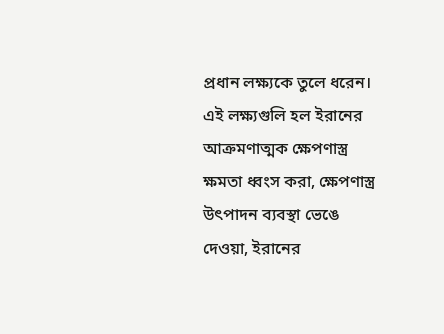প্রধান লক্ষ্যকে তুলে ধরেন। এই লক্ষ্যগুলি হল ইরানের আক্রমণাত্মক ক্ষেপণাস্ত্র ক্ষমতা ধ্বংস করা, ক্ষেপণাস্ত্র উৎপাদন ব্যবস্থা ভেঙে দেওয়া, ইরানের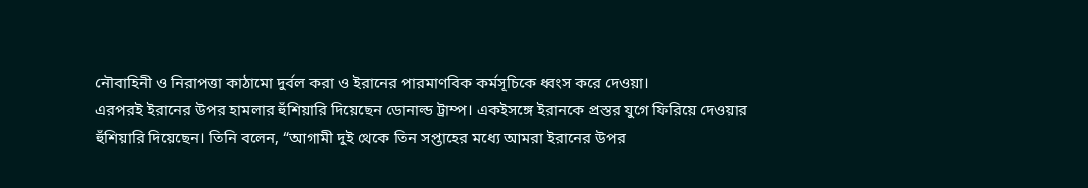নৌবাহিনী ও নিরাপত্তা কাঠামো দুর্বল করা ও ইরানের পারমাণবিক কর্মসূচিকে ধ্বংস করে দেওয়া।
এরপরই ইরানের উপর হামলার হুঁশিয়ারি দিয়েছেন ডোনাল্ড ট্রাম্প। একইসঙ্গে ইরানকে প্রস্তর যুগে ফিরিয়ে দেওয়ার হুঁশিয়ারি দিয়েছেন। তিনি বলেন, “আগামী দুই থেকে তিন সপ্তাহের মধ্যে আমরা ইরানের উপর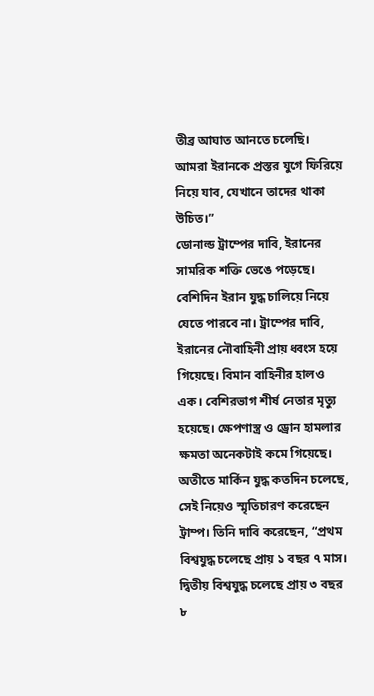তীব্র আঘাত আনতে চলেছি। আমরা ইরানকে প্রস্তর যুগে ফিরিয়ে নিয়ে যাব, যেখানে তাদের থাকা উচিত।”
ডোনাল্ড ট্রাম্পের দাবি, ইরানের সামরিক শক্তি ভেঙে পড়েছে। বেশিদিন ইরান যুদ্ধ চালিয়ে নিয়ে যেতে পারবে না। ট্রাম্পের দাবি, ইরানের নৌবাহিনী প্রায় ধ্বংস হয়ে গিয়েছে। বিমান বাহিনীর হালও এক। বেশিরভাগ শীর্ষ নেতার মৃত্যু হয়েছে। ক্ষেপণাস্ত্র ও ড্রোন হামলার ক্ষমতা অনেকটাই কমে গিয়েছে। অতীতে মার্কিন যুদ্ধ কতদিন চলেছে, সেই নিয়েও স্মৃতিচারণ করেছেন ট্রাম্প। তিনি দাবি করেছেন, “প্রথম বিশ্বযুদ্ধ চলেছে প্রায় ১ বছর ৭ মাস। দ্বিতীয় বিশ্বযুদ্ধ চলেছে প্রায় ৩ বছর ৮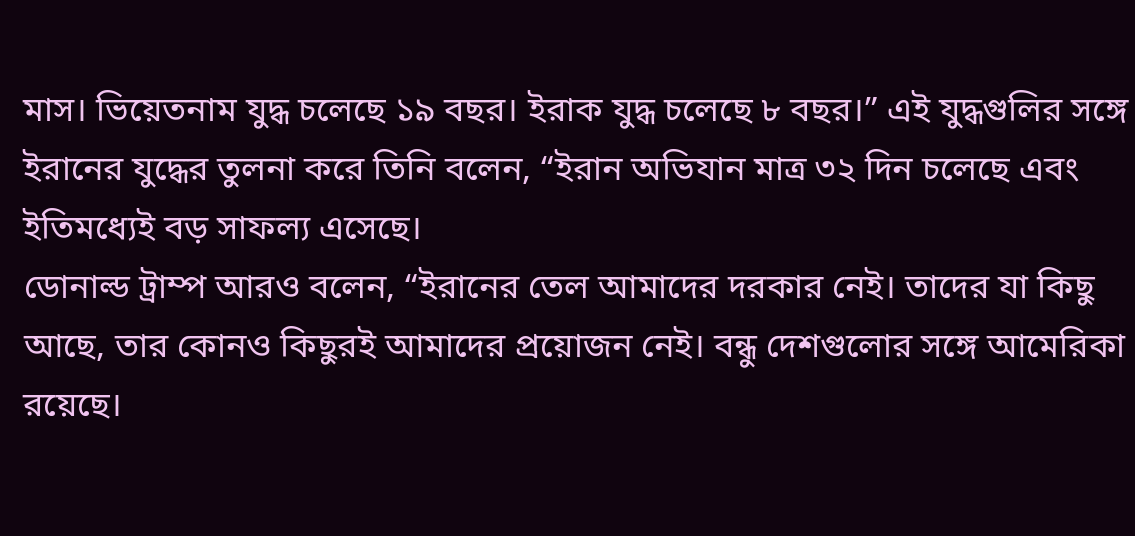মাস। ভিয়েতনাম যুদ্ধ চলেছে ১৯ বছর। ইরাক যুদ্ধ চলেছে ৮ বছর।” এই যুদ্ধগুলির সঙ্গে ইরানের যুদ্ধের তুলনা করে তিনি বলেন, “ইরান অভিযান মাত্র ৩২ দিন চলেছে এবং ইতিমধ্যেই বড় সাফল্য এসেছে।
ডোনাল্ড ট্রাম্প আরও বলেন, “ইরানের তেল আমাদের দরকার নেই। তাদের যা কিছু আছে, তার কোনও কিছুরই আমাদের প্রয়োজন নেই। বন্ধু দেশগুলোর সঙ্গে আমেরিকা রয়েছে।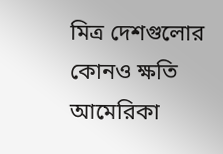মিত্র দেশগুলোর কোনও ক্ষতি আমেরিকা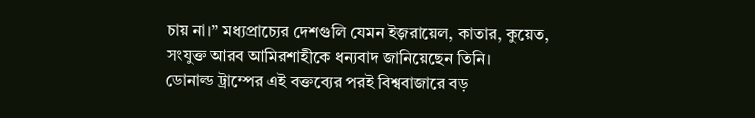চায় না।” মধ্যপ্রাচ্যের দেশগুলি যেমন ইজ়রায়েল, কাতার, কুয়েত, সংযুক্ত আরব আমিরশাহীকে ধন্যবাদ জানিয়েছেন তিনি।
ডোনাল্ড ট্রাম্পের এই বক্তব্যের পরই বিশ্ববাজারে বড়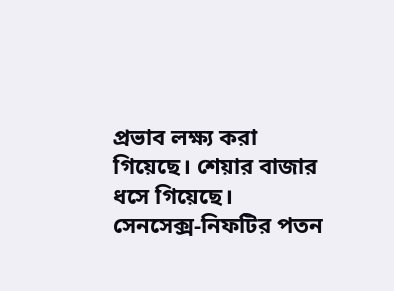প্রভাব লক্ষ্য করা গিয়েছে। শেয়ার বাজার ধসে গিয়েছে। সেনসেক্স-নিফটির পতন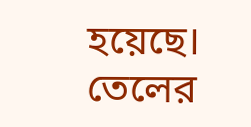হয়েছে। তেলের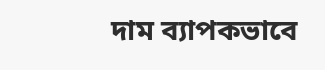দাম ব্যাপকভাবে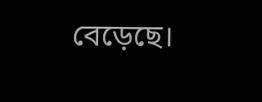বেড়েছে।